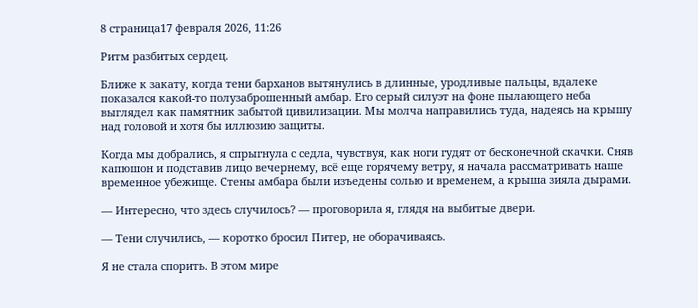8 страница17 февраля 2026, 11:26

Ритм разбитых сердец.

Ближе к закату, когда тени барханов вытянулись в длинные, уродливые пальцы, вдалеке показался какой-то полузаброшенный амбар. Его серый силуэт на фоне пылающего неба выглядел как памятник забытой цивилизации. Мы молча направились туда, надеясь на крышу над головой и хотя бы иллюзию защиты.

Когда мы добрались, я спрыгнула с седла, чувствуя, как ноги гудят от бесконечной скачки. Сняв капюшон и подставив лицо вечернему, всё еще горячему ветру, я начала рассматривать наше временное убежище. Стены амбара были изъедены солью и временем, а крыша зияла дырами.

— Интересно, что здесь случилось? — проговорила я, глядя на выбитые двери.

— Тени случились, — коротко бросил Питер, не оборачиваясь.

Я не стала спорить. В этом мире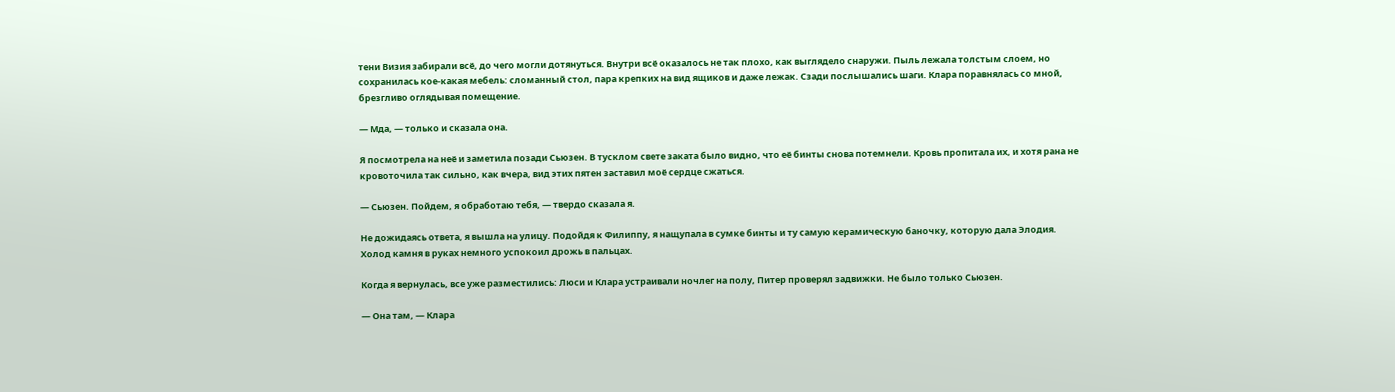тени Визия забирали всё, до чего могли дотянуться. Внутри всё оказалось не так плохо, как выглядело снаружи. Пыль лежала толстым слоем, но сохранилась кое-какая мебель: сломанный стол, пара крепких на вид ящиков и даже лежак. Сзади послышались шаги. Клара поравнялась со мной, брезгливо оглядывая помещение.

— Мда, — только и сказала она.

Я посмотрела на неё и заметила позади Сьюзен. В тусклом свете заката было видно, что её бинты снова потемнели. Кровь пропитала их, и хотя рана не кровоточила так сильно, как вчера, вид этих пятен заставил моё сердце сжаться.

— Сьюзен. Пойдем, я обработаю тебя, — твердо сказала я.

Не дожидаясь ответа, я вышла на улицу. Подойдя к Филиппу, я нащупала в сумке бинты и ту самую керамическую баночку, которую дала Элодия. Холод камня в руках немного успокоил дрожь в пальцах.

Когда я вернулась, все уже разместились: Люси и Клара устраивали ночлег на полу, Питер проверял задвижки. Не было только Сьюзен.

— Она там, — Клара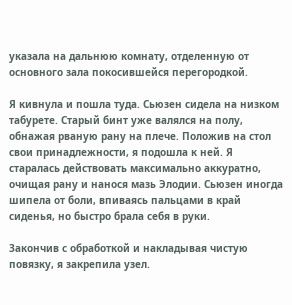указала на дальнюю комнату, отделенную от основного зала покосившейся перегородкой.

Я кивнула и пошла туда. Сьюзен сидела на низком табурете. Старый бинт уже валялся на полу, обнажая рваную рану на плече. Положив на стол свои принадлежности, я подошла к ней. Я старалась действовать максимально аккуратно, очищая рану и нанося мазь Элодии. Сьюзен иногда шипела от боли, впиваясь пальцами в край сиденья, но быстро брала себя в руки.

Закончив с обработкой и накладывая чистую повязку, я закрепила узел.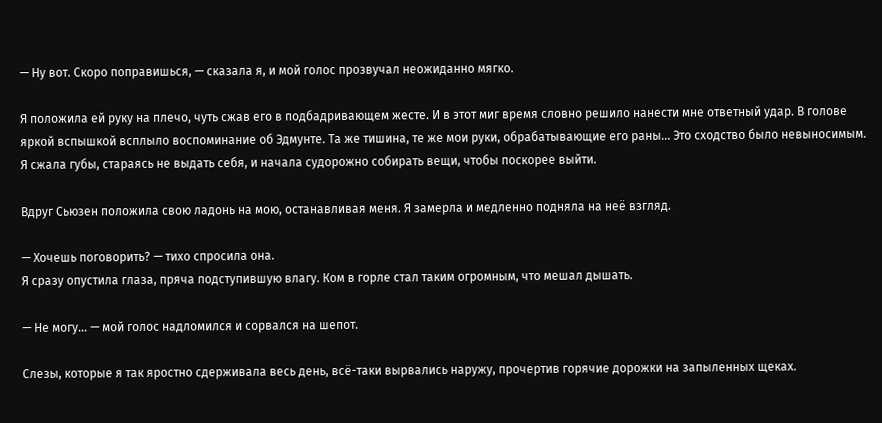— Ну вот. Скоро поправишься, — сказала я, и мой голос прозвучал неожиданно мягко.

Я положила ей руку на плечо, чуть сжав его в подбадривающем жесте. И в этот миг время словно решило нанести мне ответный удар. В голове яркой вспышкой всплыло воспоминание об Эдмунте. Та же тишина, те же мои руки, обрабатывающие его раны... Это сходство было невыносимым. Я сжала губы, стараясь не выдать себя, и начала судорожно собирать вещи, чтобы поскорее выйти.

Вдруг Сьюзен положила свою ладонь на мою, останавливая меня. Я замерла и медленно подняла на неё взгляд.

— Хочешь поговорить? — тихо спросила она.
Я сразу опустила глаза, пряча подступившую влагу. Ком в горле стал таким огромным, что мешал дышать.

— Не могу... — мой голос надломился и сорвался на шепот.

Слезы, которые я так яростно сдерживала весь день, всё-таки вырвались наружу, прочертив горячие дорожки на запыленных щеках.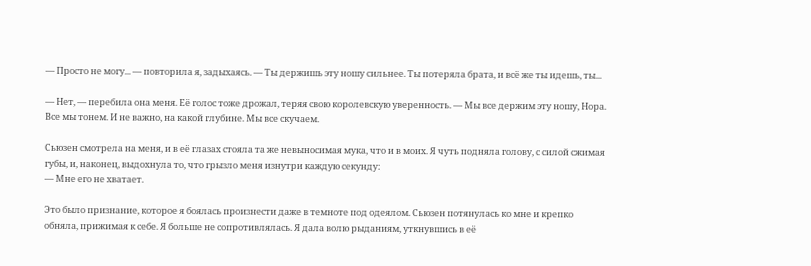— Просто не могу... — повторила я, задыхаясь. — Ты держишь эту ношу сильнее. Ты потеряла брата, и всё же ты идешь, ты...

— Нет, — перебила она меня. Её голос тоже дрожал, теряя свою королевскую уверенность. — Мы все держим эту ношу, Нора. Все мы тонем. И не важно, на какой глубине. Мы все скучаем.

Сьюзен смотрела на меня, и в её глазах стояла та же невыносимая мука, что и в моих. Я чуть подняла голову, с силой сжимая губы, и, наконец, выдохнула то, что грызло меня изнутри каждую секунду:
— Мне его не хватает.

Это было признание, которое я боялась произнести даже в темноте под одеялом. Сьюзен потянулась ко мне и крепко обняла, прижимая к себе. Я больше не сопротивлялась. Я дала волю рыданиям, уткнувшись в её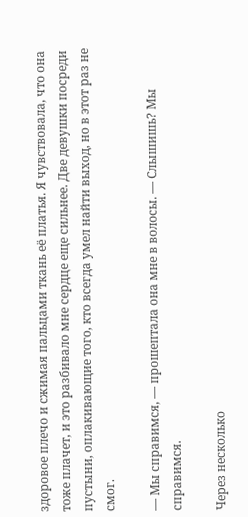здоровое плечо и сжимая пальцами ткань её платья. Я чувствовала, что она тоже плачет, и это разбивало мне сердце еще сильнее. Две девушки посреди пустыни, оплакивающие того, кто всегда умел найти выход, но в этот раз не смог.

— Мы справимся, — прошептала она мне в волосы. — Слышишь? Мы справимся.

Через несколько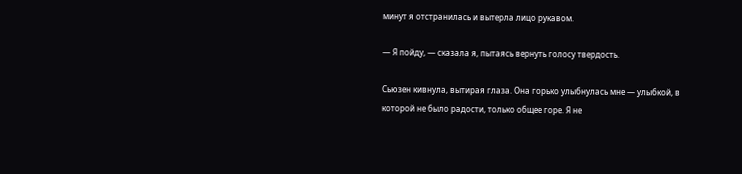минут я отстранилась и вытерла лицо рукавом.

— Я пойду, — сказала я, пытаясь вернуть голосу твердость.

Сьюзен кивнула, вытирая глаза. Она горько улыбнулась мне — улыбкой, в которой не было радости, только общее горе. Я не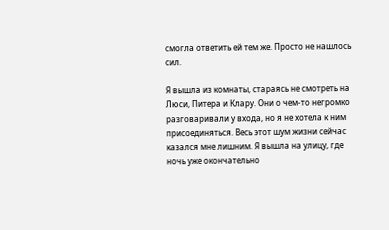смогла ответить ей тем же. Просто не нашлось сил.

Я вышла из комнаты, стараясь не смотреть на Люси, Питера и Клару. Они о чем-то негромко разговаривали у входа, но я не хотела к ним присоединяться. Весь этот шум жизни сейчас казался мне лишним. Я вышла на улицу, где ночь уже окончательно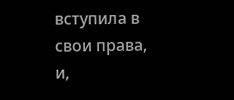вступила в свои права, и,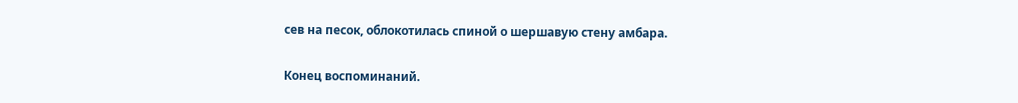сев на песок, облокотилась спиной о шершавую стену амбара.

Конец воспоминаний.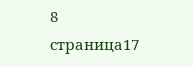8 страница17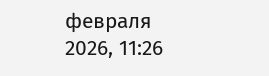февраля 2026, 11:26